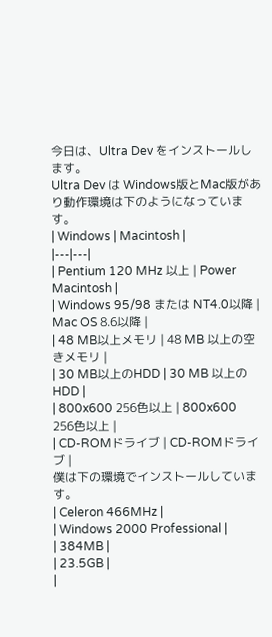今日は、Ultra Dev をインストールします。
Ultra Dev は Windows版とMac版があり動作環境は下のようになっています。
| Windows | Macintosh |
|---|---|
| Pentium 120 MHz 以上 | Power Macintosh |
| Windows 95/98 または NT4.0以降 | Mac OS 8.6以降 |
| 48 MB以上メモリ | 48 MB 以上の空きメモリ |
| 30 MB以上のHDD | 30 MB 以上のHDD |
| 800x600 256色以上 | 800x600 256色以上 |
| CD-ROMドライブ | CD-ROMドライブ |
僕は下の環境でインストールしています。
| Celeron 466MHz |
| Windows 2000 Professional |
| 384MB |
| 23.5GB |
|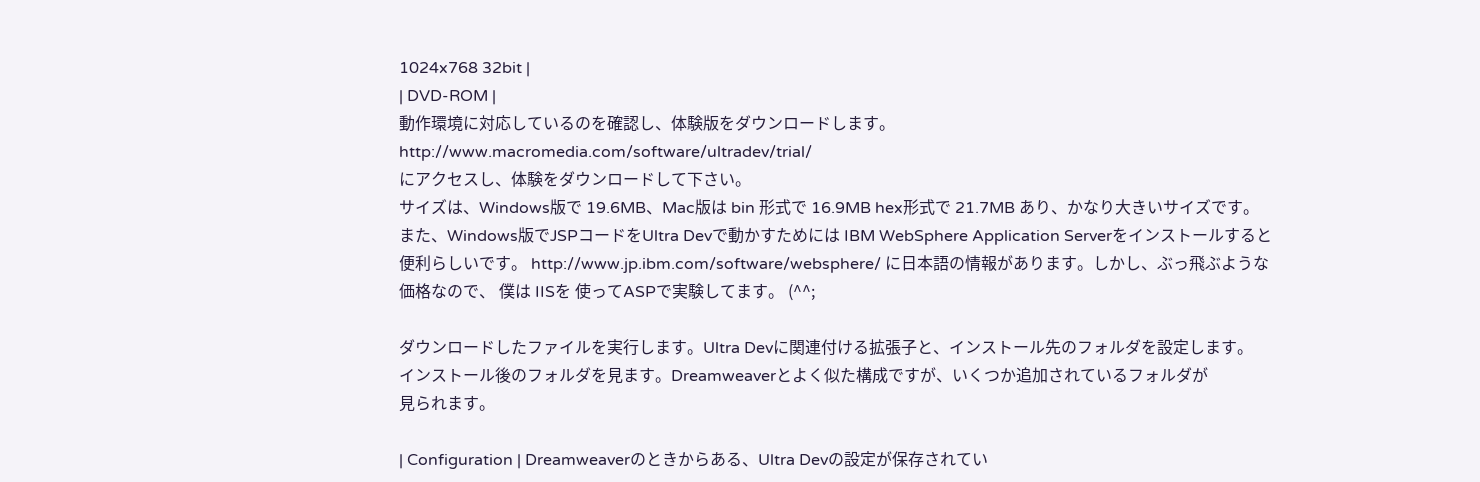1024x768 32bit |
| DVD-ROM |
動作環境に対応しているのを確認し、体験版をダウンロードします。
http://www.macromedia.com/software/ultradev/trial/
にアクセスし、体験をダウンロードして下さい。
サイズは、Windows版で 19.6MB、Mac版は bin 形式で 16.9MB hex形式で 21.7MB あり、かなり大きいサイズです。
また、Windows版でJSPコードをUltra Devで動かすためには IBM WebSphere Application Serverをインストールすると
便利らしいです。 http://www.jp.ibm.com/software/websphere/ に日本語の情報があります。しかし、ぶっ飛ぶような
価格なので、 僕は IISを 使ってASPで実験してます。 (^^;

ダウンロードしたファイルを実行します。Ultra Devに関連付ける拡張子と、インストール先のフォルダを設定します。
インストール後のフォルダを見ます。Dreamweaverとよく似た構成ですが、いくつか追加されているフォルダが
見られます。

| Configuration | Dreamweaverのときからある、Ultra Devの設定が保存されてい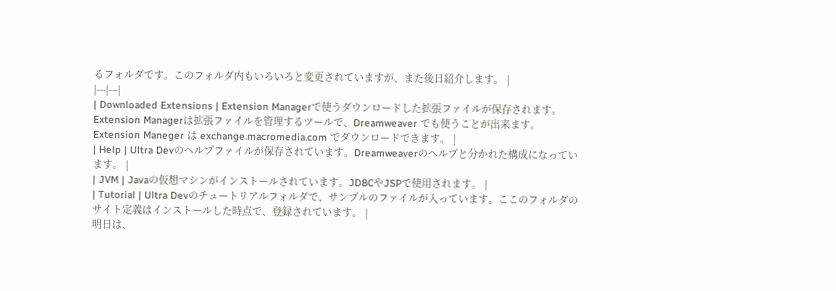るフォルダです。このフォルダ内もいろいろと変更されていますが、また後日紹介します。 |
|---|---|
| Downloaded Extensions | Extension Managerで使うダウンロードした拡張ファイルが保存されます。 Extension Managerは拡張ファイルを管理するツールで、Dreamweaver でも使うことが出来ます。Extension Maneger は exchange.macromedia.com でダウンロードできます。 |
| Help | Ultra Devのヘルプファイルが保存されています。Dreamweaverのヘルプと分かれた構成になっています。 |
| JVM | Javaの仮想マシンがインストールされています。JDBCやJSPで使用されます。 |
| Tutorial | Ultra Devのチュートリアルフォルダで、サンプルのファイルが入っています。ここのフォルダのサイト定義はインストールした時点で、登録されています。 |
明日は、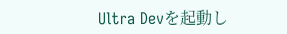Ultra Devを起動し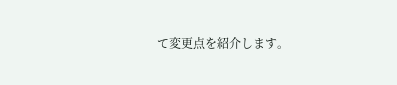て変更点を紹介します。